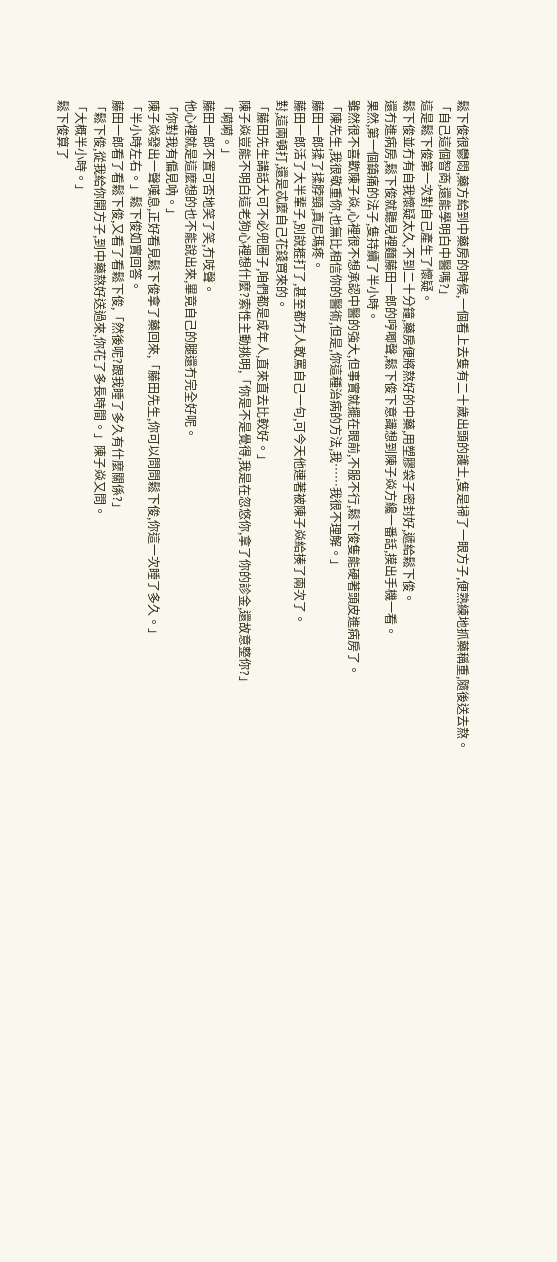鬆下俊很鬱悶,藥方給到中藥房的時候,一個看上去隻有二十歲出頭的護士,隻是掃了一眼方子,便熟練地抓藥稱重,隨後送去熬。
「自己這個智商,還能學明白中醫嗎?」
這是鬆下俊第一次對自己產生了懷疑。
鬆下俊並冇有自我懷疑太久,不到二十分鐘,藥房便將熬好的中藥,用塑膠袋子密封好,遞給鬆下俊。
還冇進病房,鬆下俊就聽見裡麵藤田一郎的哼唧聲,鬆下俊下意識想到陳子焱方纔一番話,摸出手機一看。
果然,第一個鎮痛的法子,隻持續了半小時。
雖然很不喜歡陳子焱,心裡很不想承認中醫的強大,但事實就擺在眼前,不服不行,鬆下俊隻能硬著頭皮進病房了。
「陳先生,我很敬重你,也無比相信你的醫術,但是,你這種治病的方法,我……我很不理解。」
藤田一郎揉了揉脖頸,真尼瑪疼。
藤田一郎活了大半輩子,別說捱打了,甚至都冇人敢罵自己一句,可今天他連著被陳子焱給揍了兩次了。
對,這兩頓打,還是忒麼自己花錢買來的。
「藤田先生講話大可不必兜圈子,咱們都是成年人,直來直去比較好。」
陳子焱豈能不明白這老狗心裡想什麼?索性主動挑明,「你是不是覺得,我是在忽悠你,拿了你的診金,還故意整你?」
「嗬嗬。」
藤田一郎不置可否地笑了笑,冇吱聲。
他心裡就是這麼想的也不能說出來,畢竟自己的腿還冇完全好呢。
「你對我有偏見吶。」
陳子焱發出一聲嘆息,正好看見鬆下俊拿了藥回來,「藤田先生,你可以問問鬆下俊,你這一次睡了多久。」
「半小時左右。」鬆下俊如實回答。
藤田一郎看了看鬆下俊,又看了看鬆下俊,「然後呢?跟我睡了多久有什麼關係?」
「鬆下俊,從我給你開方子,到中藥熬好送過來,你花了多長時間。」陳子焱又問。
「大概半小時。」
鬆下俊算了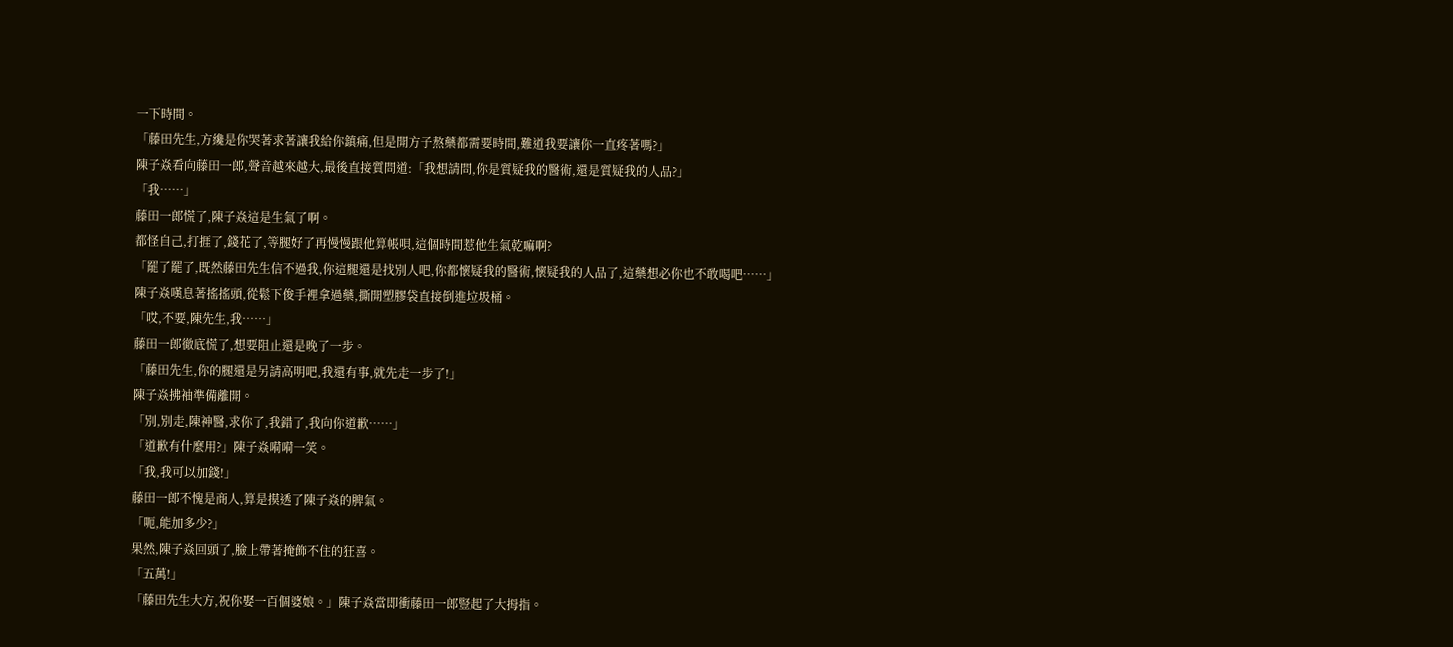一下時間。
「藤田先生,方纔是你哭著求著讓我給你鎮痛,但是開方子熬藥都需要時間,難道我要讓你一直疼著嗎?」
陳子焱看向藤田一郎,聲音越來越大,最後直接質問道:「我想請問,你是質疑我的醫術,還是質疑我的人品?」
「我……」
藤田一郎慌了,陳子焱這是生氣了啊。
都怪自己,打捱了,錢花了,等腿好了再慢慢跟他算帳唄,這個時間惹他生氣乾嘛啊?
「罷了罷了,既然藤田先生信不過我,你這腿還是找別人吧,你都懷疑我的醫術,懷疑我的人品了,這藥想必你也不敢喝吧……」
陳子焱嘆息著搖搖頭,從鬆下俊手裡拿過藥,撕開塑膠袋直接倒進垃圾桶。
「哎,不要,陳先生,我……」
藤田一郎徹底慌了,想要阻止還是晚了一步。
「藤田先生,你的腿還是另請高明吧,我還有事,就先走一步了!」
陳子焱拂袖準備離開。
「別,別走,陳神醫,求你了,我錯了,我向你道歉……」
「道歉有什麼用?」陳子焱嗬嗬一笑。
「我,我可以加錢!」
藤田一郎不愧是商人,算是摸透了陳子焱的脾氣。
「呃,能加多少?」
果然,陳子焱回頭了,臉上帶著掩飾不住的狂喜。
「五萬!」
「藤田先生大方,祝你娶一百個婆娘。」陳子焱當即衝藤田一郎豎起了大拇指。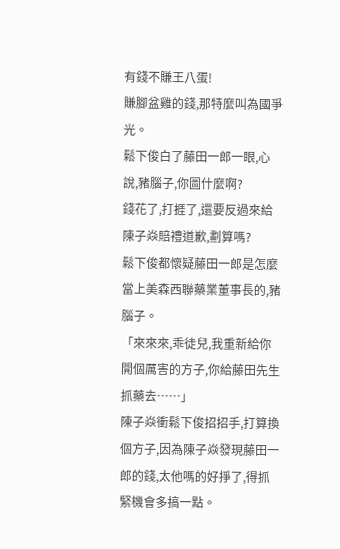有錢不賺王八蛋!
賺腳盆雞的錢,那特麼叫為國爭光。
鬆下俊白了藤田一郎一眼,心說,豬腦子,你圖什麼啊?
錢花了,打捱了,還要反過來給陳子焱賠禮道歉,劃算嗎?
鬆下俊都懷疑藤田一郎是怎麼當上美森西聯藥業董事長的,豬腦子。
「來來來,乖徒兒,我重新給你開個厲害的方子,你給藤田先生抓藥去……」
陳子焱衝鬆下俊招招手,打算換個方子,因為陳子焱發現藤田一郎的錢,太他嗎的好掙了,得抓緊機會多搞一點。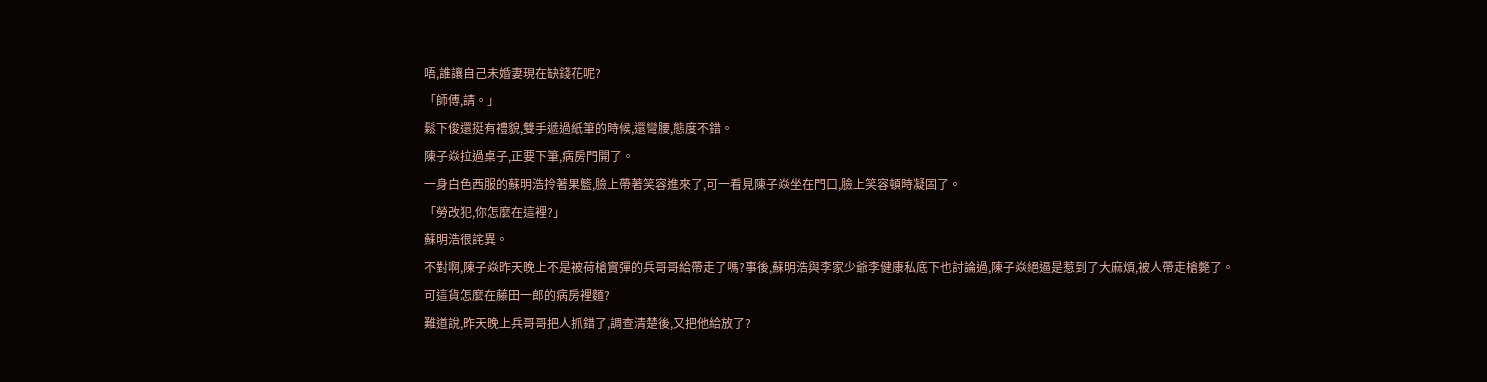唔,誰讓自己未婚妻現在缺錢花呢?
「師傅,請。」
鬆下俊還挺有禮貌,雙手遞過紙筆的時候,還彎腰,態度不錯。
陳子焱拉過桌子,正要下筆,病房門開了。
一身白色西服的蘇明浩拎著果籃,臉上帶著笑容進來了,可一看見陳子焱坐在門口,臉上笑容頓時凝固了。
「勞改犯,你怎麼在這裡?」
蘇明浩很詫異。
不對啊,陳子焱昨天晚上不是被荷槍實彈的兵哥哥給帶走了嗎?事後,蘇明浩與李家少爺李健康私底下也討論過,陳子焱絕逼是惹到了大麻煩,被人帶走槍斃了。
可這貨怎麼在藤田一郎的病房裡麵?
難道說,昨天晚上兵哥哥把人抓錯了,調查清楚後,又把他給放了?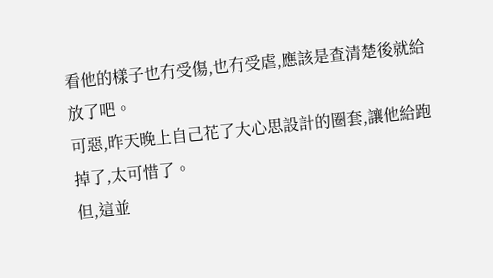看他的樣子也冇受傷,也冇受虐,應該是查清楚後就給放了吧。
可惡,昨天晚上自己花了大心思設計的圈套,讓他給跑掉了,太可惜了。
但,這並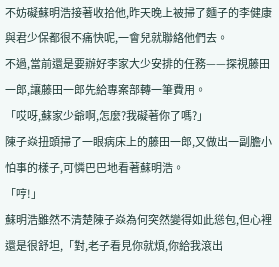不妨礙蘇明浩接著收拾他,昨天晚上被掃了麵子的李健康與君少保都很不痛快呢,一會兒就聯絡他們去。
不過,當前還是要辦好李家大少安排的任務——探視藤田一郎,讓藤田一郎先給專案部轉一筆費用。
「哎呀,蘇家少爺啊,怎麼?我礙著你了嗎?」
陳子焱扭頭掃了一眼病床上的藤田一郎,又做出一副膽小怕事的樣子,可憐巴巴地看著蘇明浩。
「哼!」
蘇明浩雖然不清楚陳子焱為何突然變得如此慫包,但心裡還是很舒坦,「對,老子看見你就煩,你給我滾出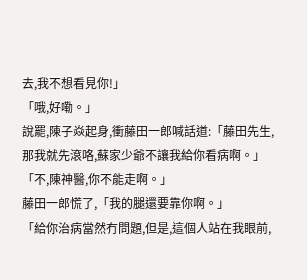去,我不想看見你!」
「哦,好嘞。」
說罷,陳子焱起身,衝藤田一郎喊話道:「藤田先生,那我就先滾咯,蘇家少爺不讓我給你看病啊。」
「不,陳神醫,你不能走啊。」
藤田一郎慌了,「我的腿還要靠你啊。」
「給你治病當然冇問題,但是,這個人站在我眼前,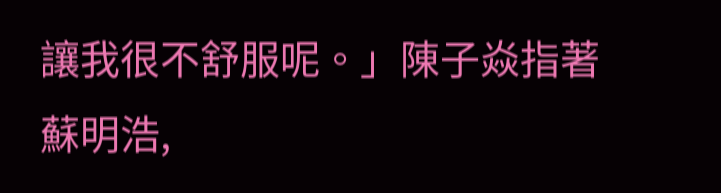讓我很不舒服呢。」陳子焱指著蘇明浩,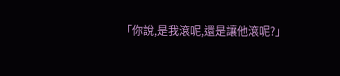「你說,是我滾呢,還是讓他滾呢?」